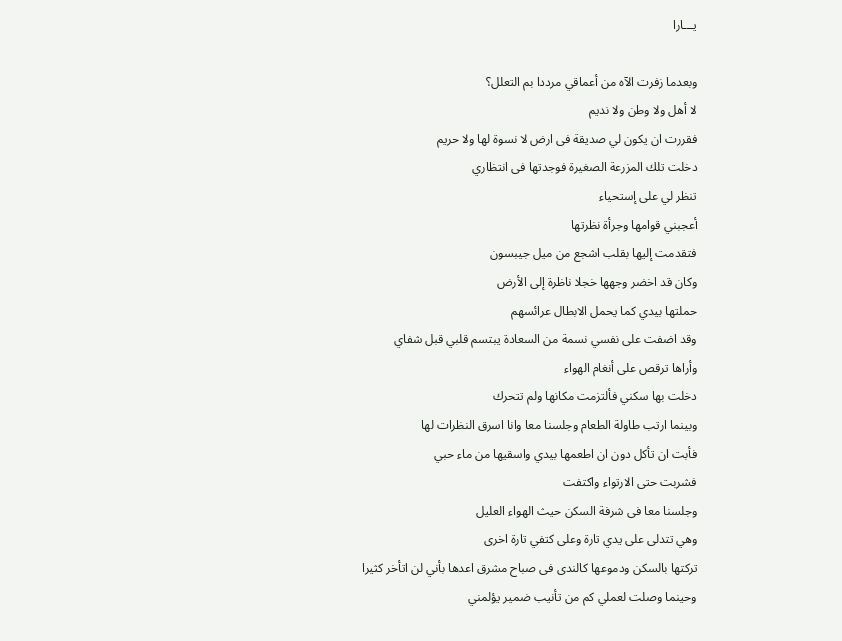يـــارا

وبعدما زفرت الآه من أعماقي مرددا بم التعلل؟
لا أهل ولا وطن ولا نديم
فقررت ان يكون لي صديقة فى ارض لا نسوة لها ولا حريم
دخلت تلك المزرعة الصغيرة فوجدتها فى انتظاري
تنظر لي على إستحياء
أعجبني قوامها وجرأة نظرتها
فتقدمت إليها بقلب اشجع من ميل جيبسون
وكان قد اخضر وجهها خجلا ناظرة إلى الأرض
حملتها بيدي كما يحمل الابطال عرائسهم
وقد اضفت على نفسي نسمة من السعادة يبتسم قلبي قبل شفاي
وأراها ترقص على أنغام الهواء
دخلت بها سكني فألتزمت مكانها ولم تتحرك
وبينما ارتب طاولة الطعام وجلسنا معا وانا اسرق النظرات لها
فأبت ان تأكل دون ان اطعمها بيدي واسقيها من ماء حبي
فشربت حتى الارتواء واكتفت
وجلسنا معا فى شرفة السكن حيث الهواء العليل
وهي تتدلى على يدي تارة وعلى كتفي تارة اخرى
تركتها بالسكن ودموعها كالندى فى صباح مشرق اعدها بأني لن اتأخر كثيرا
وحينما وصلت لعملي كم من تأنيب ضمير يؤلمني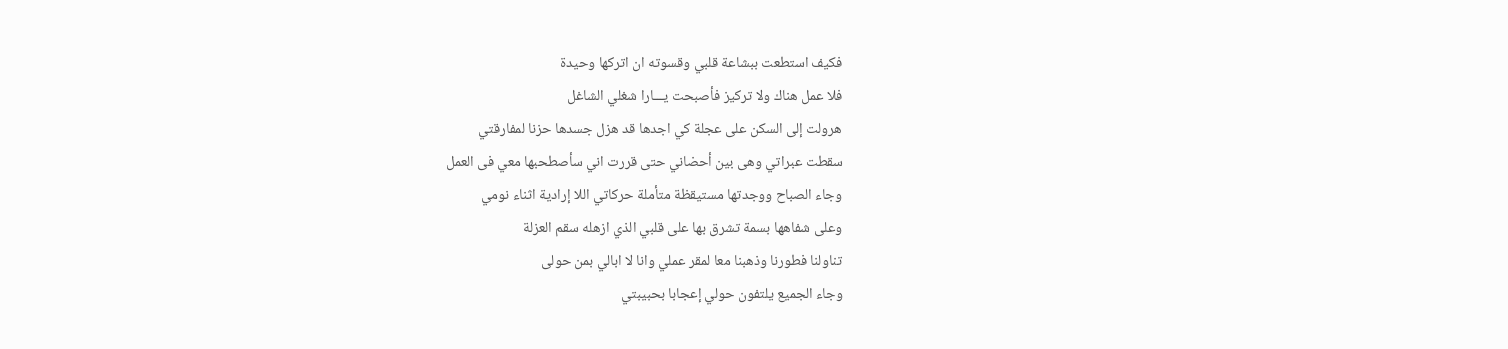فكيف استطعت ببشاعة قلبي وقسوته ان اتركها وحيدة
فلا عمل هناك ولا تركيز فأصبحت يـــارا شغلي الشاغل
هرولت إلى السكن على عجلة كي اجدها قد هزل جسدها حزنا لمفارقتي
سقطت عبراتي وهى بين أحضاني حتى قررت اني سأصطحبها معي فى العمل
وجاء الصباح ووجدتها مستيقظة متأملة حركاتي اللا إرادية اثناء نومي
وعلى شفاهها بسمة تشرق بها على قلبي الذي ازهله سقم العزلة
تناولنا فطورنا وذهبنا معا لمقر عملي وانا لا ابالي بمن حولى
وجاء الجميع يلتفون حولي إعجابا بحبيبتي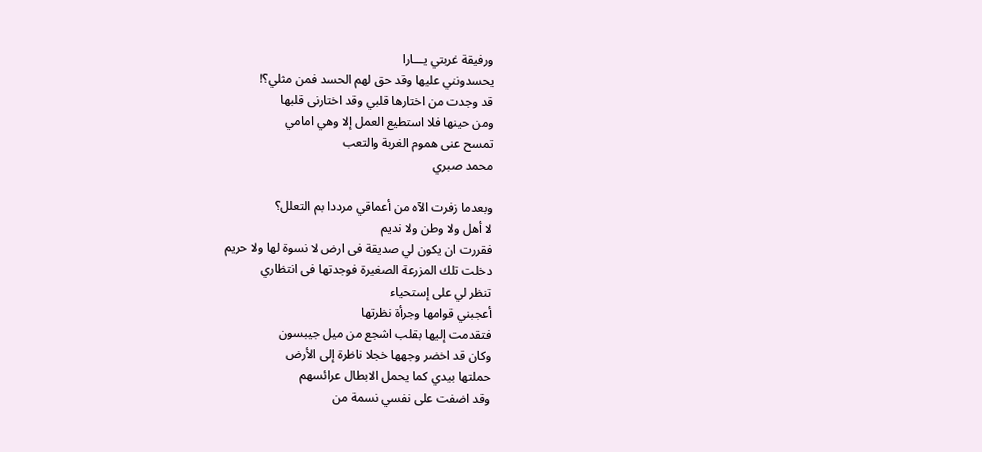ورفيقة غربتي يـــارا
يحسدونني عليها وقد حق لهم الحسد فمن مثلي؟!
قد وجدت من اختارها قلبي وقد اختارنى قلبها
ومن حينها فلا استطيع العمل إلا وهي امامي
تمسح عنى هموم الغربة والتعب
محمد صبري

وبعدما زفرت الآه من أعماقي مرددا بم التعلل؟
لا أهل ولا وطن ولا نديم
فقررت ان يكون لي صديقة فى ارض لا نسوة لها ولا حريم
دخلت تلك المزرعة الصغيرة فوجدتها فى انتظاري
تنظر لي على إستحياء
أعجبني قوامها وجرأة نظرتها
فتقدمت إليها بقلب اشجع من ميل جيبسون
وكان قد اخضر وجهها خجلا ناظرة إلى الأرض
حملتها بيدي كما يحمل الابطال عرائسهم
وقد اضفت على نفسي نسمة من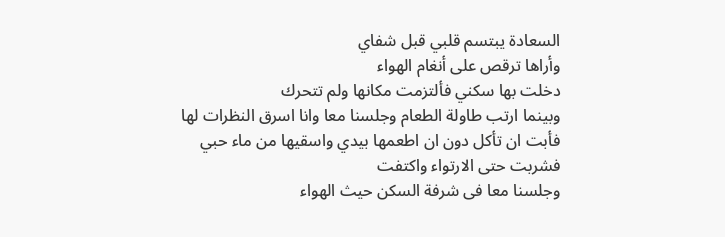السعادة يبتسم قلبي قبل شفاي
وأراها ترقص على أنغام الهواء
دخلت بها سكني فألتزمت مكانها ولم تتحرك
وبينما ارتب طاولة الطعام وجلسنا معا وانا اسرق النظرات لها
فأبت ان تأكل دون ان اطعمها بيدي واسقيها من ماء حبي
فشربت حتى الارتواء واكتفت
وجلسنا معا فى شرفة السكن حيث الهواء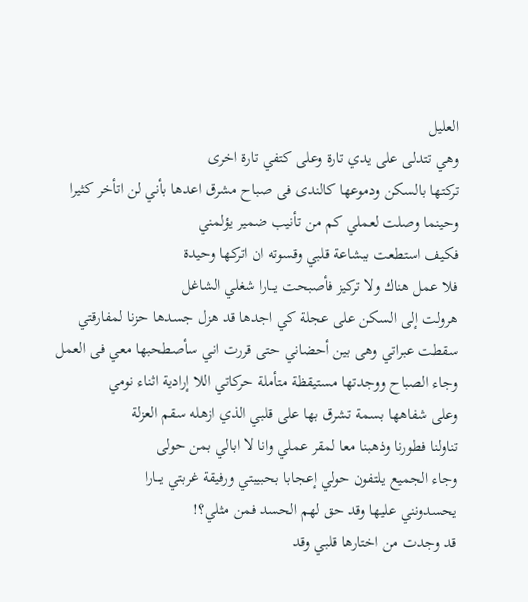العليل
وهي تتدلى على يدي تارة وعلى كتفي تارة اخرى
تركتها بالسكن ودموعها كالندى فى صباح مشرق اعدها بأني لن اتأخر كثيرا
وحينما وصلت لعملي كم من تأنيب ضمير يؤلمني
فكيف استطعت ببشاعة قلبي وقسوته ان اتركها وحيدة
فلا عمل هناك ولا تركيز فأصبحت يـــارا شغلي الشاغل
هرولت إلى السكن على عجلة كي اجدها قد هزل جسدها حزنا لمفارقتي
سقطت عبراتي وهى بين أحضاني حتى قررت اني سأصطحبها معي فى العمل
وجاء الصباح ووجدتها مستيقظة متأملة حركاتي اللا إرادية اثناء نومي
وعلى شفاهها بسمة تشرق بها على قلبي الذي ازهله سقم العزلة
تناولنا فطورنا وذهبنا معا لمقر عملي وانا لا ابالي بمن حولى
وجاء الجميع يلتفون حولي إعجابا بحبيبتي ورفيقة غربتي يـــارا
يحسدونني عليها وقد حق لهم الحسد فمن مثلي؟!
قد وجدت من اختارها قلبي وقد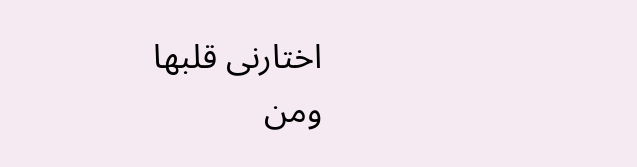اختارنى قلبها
ومن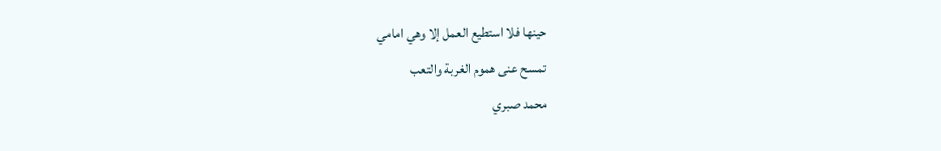حينها فلا استطيع العمل إلا وهي امامي
تمسح عنى هموم الغربة والتعب
محمد صبري